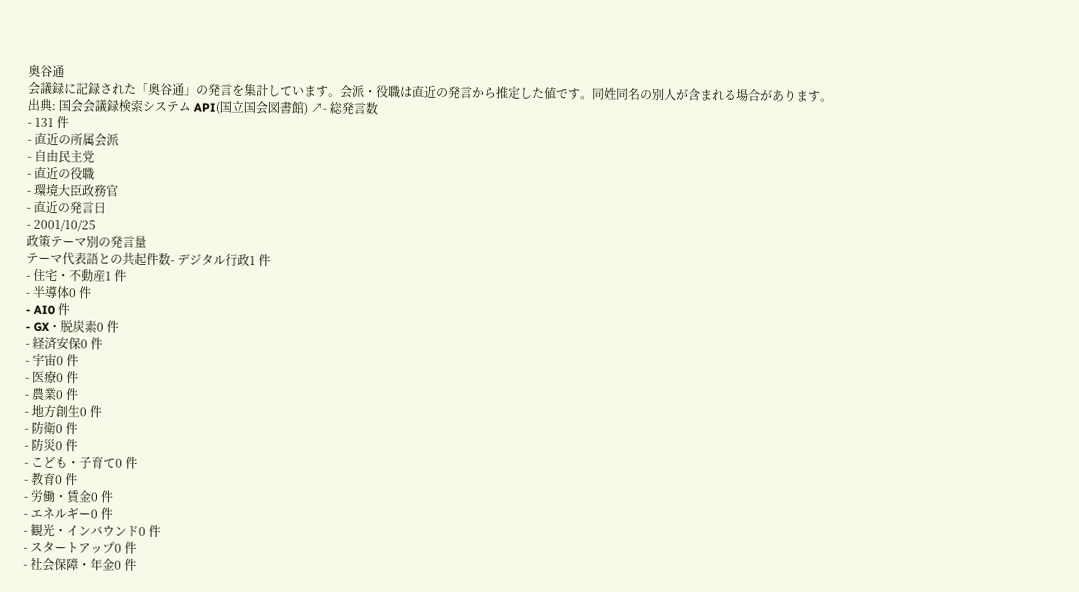奥谷通
会議録に記録された「奥谷通」の発言を集計しています。会派・役職は直近の発言から推定した値です。同姓同名の別人が含まれる場合があります。
出典: 国会会議録検索システム API(国立国会図書館) ↗- 総発言数
- 131 件
- 直近の所属会派
- 自由民主党
- 直近の役職
- 環境大臣政務官
- 直近の発言日
- 2001/10/25
政策テーマ別の発言量
テーマ代表語との共起件数- デジタル行政1 件
- 住宅・不動産1 件
- 半導体0 件
- AI0 件
- GX・脱炭素0 件
- 経済安保0 件
- 宇宙0 件
- 医療0 件
- 農業0 件
- 地方創生0 件
- 防衛0 件
- 防災0 件
- こども・子育て0 件
- 教育0 件
- 労働・賃金0 件
- エネルギー0 件
- 観光・インバウンド0 件
- スタートアップ0 件
- 社会保障・年金0 件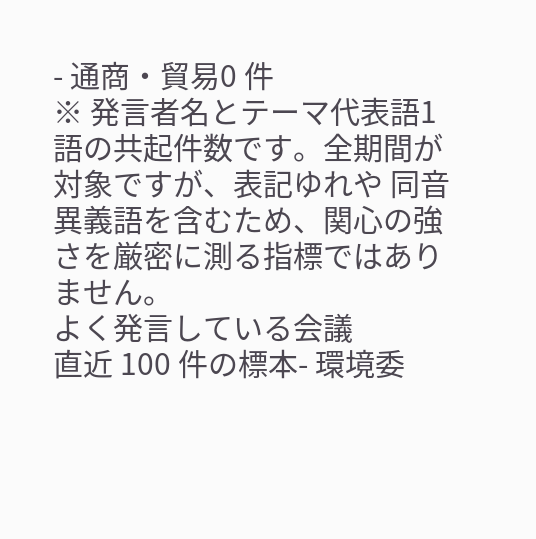- 通商・貿易0 件
※ 発言者名とテーマ代表語1語の共起件数です。全期間が対象ですが、表記ゆれや 同音異義語を含むため、関心の強さを厳密に測る指標ではありません。
よく発言している会議
直近 100 件の標本- 環境委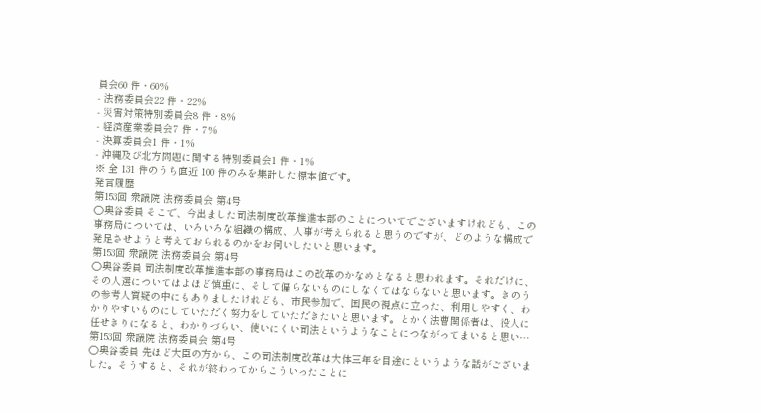員会60 件・60%
- 法務委員会22 件・22%
- 災害対策特別委員会8 件・8%
- 経済産業委員会7 件・7%
- 決算委員会1 件・1%
- 沖縄及び北方問題に関する特別委員会1 件・1%
※ 全 131 件のうち直近 100 件のみを集計した標本値です。
発言履歴
第153回 衆議院 法務委員会 第4号
○奥谷委員 そこで、今出ました司法制度改革推進本部のことについてでございますけれども、この事務局については、いろいろな組織の構成、人事が考えられると思うのですが、どのような構成で発足させようと考えておられるのかをお伺いしたいと思います。
第153回 衆議院 法務委員会 第4号
○奥谷委員 司法制度改革推進本部の事務局はこの改革のかなめとなると思われます。それだけに、その人選についてはよほど慎重に、そして偏らないものにしなくてはならないと思います。きのうの参考人質疑の中にもありましたけれども、市民参加で、国民の視点に立った、利用しやすく、わかりやすいものにしていただく努力をしていただきたいと思います。とかく法曹関係者は、役人に任せきりになると、わかりづらい、使いにくい司法というようなことにつながってまいると思い…
第153回 衆議院 法務委員会 第4号
○奥谷委員 先ほど大臣の方から、この司法制度改革は大体三年を目途にというような話がございました。そうすると、それが終わってからこういったことに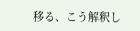移る、こう解釈し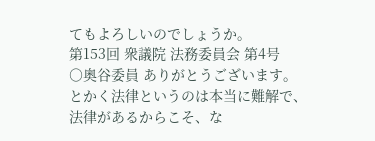てもよろしいのでしょうか。
第153回 衆議院 法務委員会 第4号
○奥谷委員 ありがとうございます。 とかく法律というのは本当に難解で、法律があるからこそ、な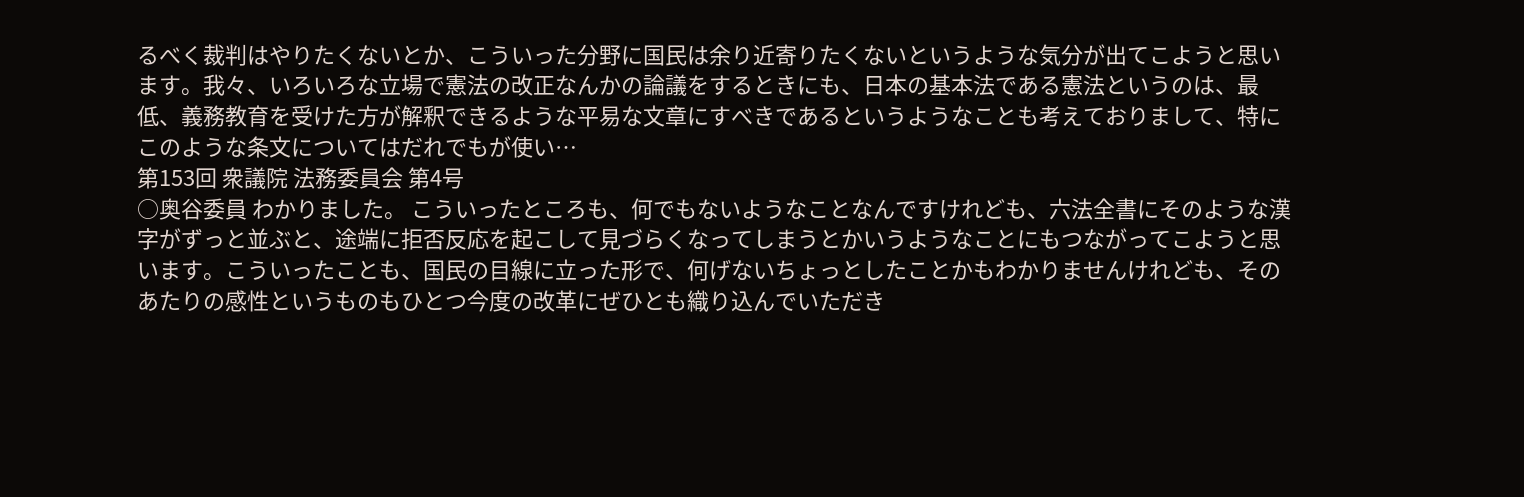るべく裁判はやりたくないとか、こういった分野に国民は余り近寄りたくないというような気分が出てこようと思います。我々、いろいろな立場で憲法の改正なんかの論議をするときにも、日本の基本法である憲法というのは、最低、義務教育を受けた方が解釈できるような平易な文章にすべきであるというようなことも考えておりまして、特にこのような条文についてはだれでもが使い…
第153回 衆議院 法務委員会 第4号
○奥谷委員 わかりました。 こういったところも、何でもないようなことなんですけれども、六法全書にそのような漢字がずっと並ぶと、途端に拒否反応を起こして見づらくなってしまうとかいうようなことにもつながってこようと思います。こういったことも、国民の目線に立った形で、何げないちょっとしたことかもわかりませんけれども、そのあたりの感性というものもひとつ今度の改革にぜひとも織り込んでいただき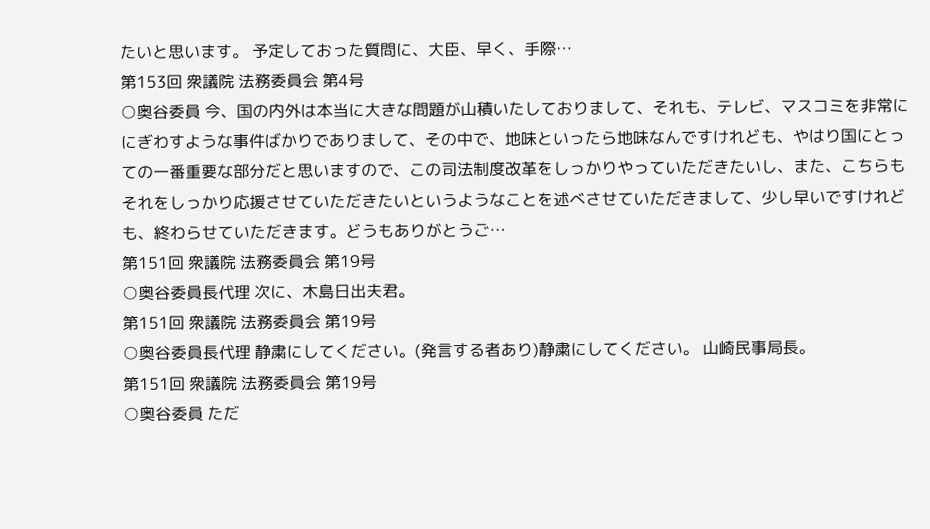たいと思います。 予定しておった質問に、大臣、早く、手際…
第153回 衆議院 法務委員会 第4号
○奥谷委員 今、国の内外は本当に大きな問題が山積いたしておりまして、それも、テレビ、マスコミを非常ににぎわすような事件ばかりでありまして、その中で、地味といったら地味なんですけれども、やはり国にとっての一番重要な部分だと思いますので、この司法制度改革をしっかりやっていただきたいし、また、こちらもそれをしっかり応援させていただきたいというようなことを述べさせていただきまして、少し早いですけれども、終わらせていただきます。どうもありがとうご…
第151回 衆議院 法務委員会 第19号
○奥谷委員長代理 次に、木島日出夫君。
第151回 衆議院 法務委員会 第19号
○奥谷委員長代理 静粛にしてください。(発言する者あり)静粛にしてください。 山崎民事局長。
第151回 衆議院 法務委員会 第19号
○奥谷委員 ただ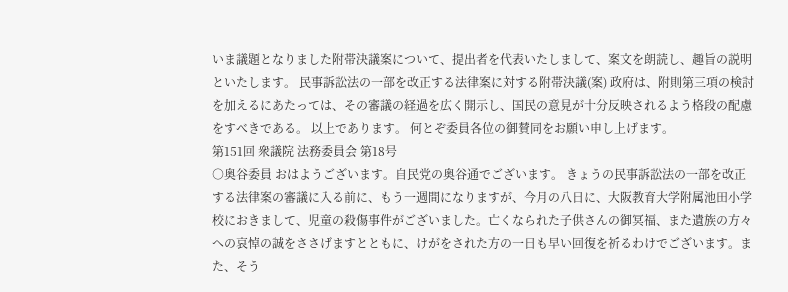いま議題となりました附帯決議案について、提出者を代表いたしまして、案文を朗読し、趣旨の説明といたします。 民事訴訟法の一部を改正する法律案に対する附帯決議(案) 政府は、附則第三項の検討を加えるにあたっては、その審議の経過を広く開示し、国民の意見が十分反映されるよう格段の配慮をすべきである。 以上であります。 何とぞ委員各位の御賛同をお願い申し上げます。
第151回 衆議院 法務委員会 第18号
○奥谷委員 おはようございます。自民党の奥谷通でございます。 きょうの民事訴訟法の一部を改正する法律案の審議に入る前に、もう一週間になりますが、今月の八日に、大阪教育大学附属池田小学校におきまして、児童の殺傷事件がございました。亡くなられた子供さんの御冥福、また遺族の方々への哀悼の誠をささげますとともに、けがをされた方の一日も早い回復を祈るわけでございます。また、そう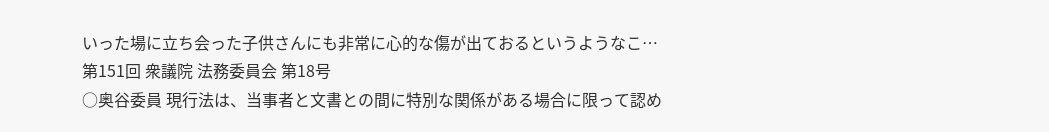いった場に立ち会った子供さんにも非常に心的な傷が出ておるというようなこ…
第151回 衆議院 法務委員会 第18号
○奥谷委員 現行法は、当事者と文書との間に特別な関係がある場合に限って認め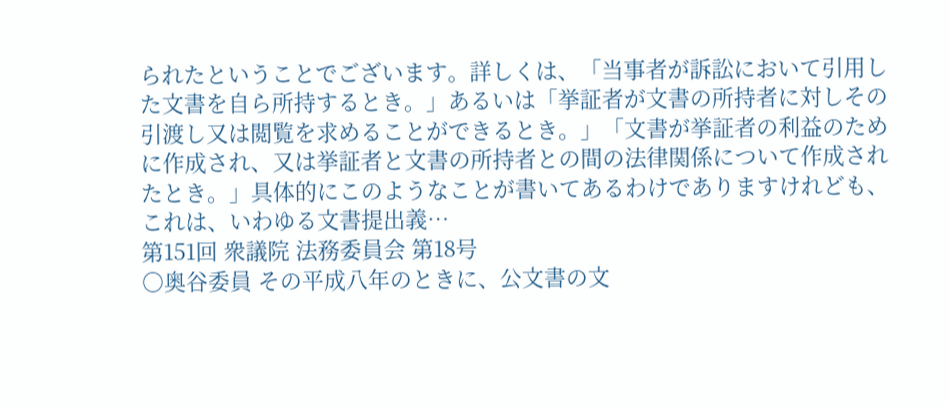られたということでございます。詳しくは、「当事者が訴訟において引用した文書を自ら所持するとき。」あるいは「挙証者が文書の所持者に対しその引渡し又は閲覧を求めることができるとき。」「文書が挙証者の利益のために作成され、又は挙証者と文書の所持者との間の法律関係について作成されたとき。」具体的にこのようなことが書いてあるわけでありますけれども、これは、いわゆる文書提出義…
第151回 衆議院 法務委員会 第18号
○奥谷委員 その平成八年のときに、公文書の文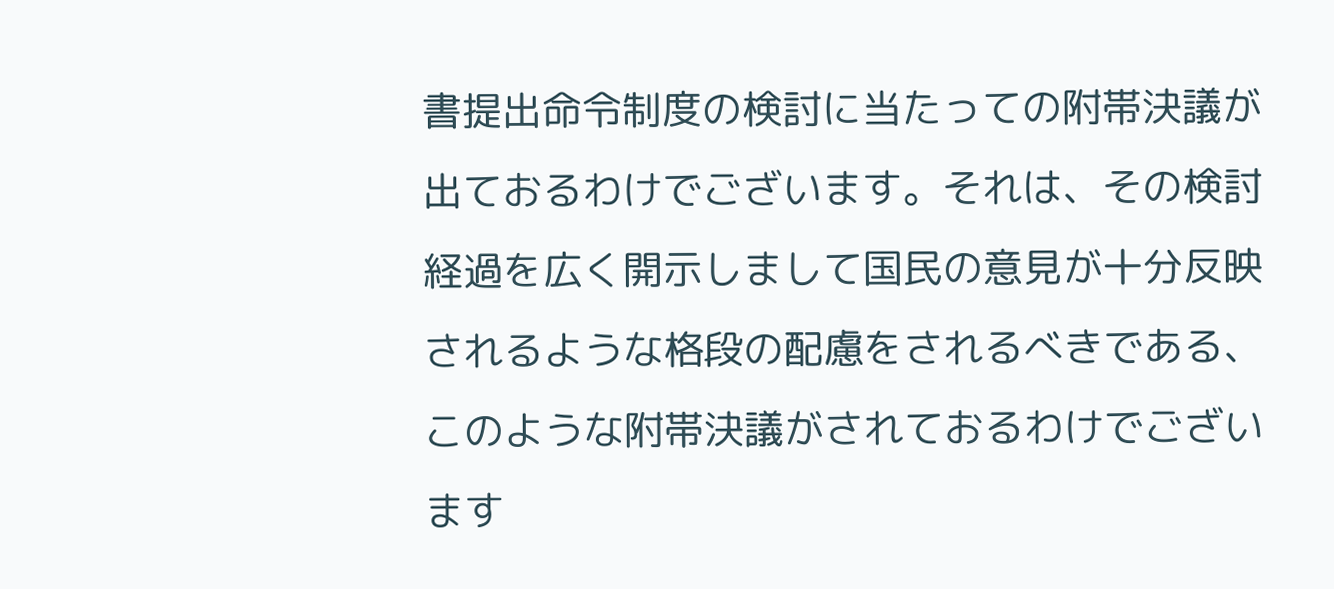書提出命令制度の検討に当たっての附帯決議が出ておるわけでございます。それは、その検討経過を広く開示しまして国民の意見が十分反映されるような格段の配慮をされるべきである、このような附帯決議がされておるわけでございます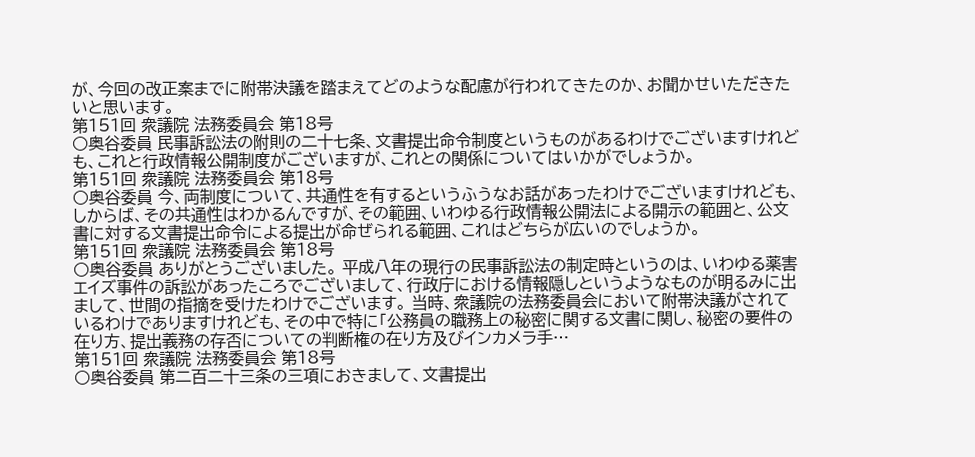が、今回の改正案までに附帯決議を踏まえてどのような配慮が行われてきたのか、お聞かせいただきたいと思います。
第151回 衆議院 法務委員会 第18号
○奥谷委員 民事訴訟法の附則の二十七条、文書提出命令制度というものがあるわけでございますけれども、これと行政情報公開制度がございますが、これとの関係についてはいかがでしょうか。
第151回 衆議院 法務委員会 第18号
○奥谷委員 今、両制度について、共通性を有するというふうなお話があったわけでございますけれども、しからば、その共通性はわかるんですが、その範囲、いわゆる行政情報公開法による開示の範囲と、公文書に対する文書提出命令による提出が命ぜられる範囲、これはどちらが広いのでしょうか。
第151回 衆議院 法務委員会 第18号
○奥谷委員 ありがとうございました。 平成八年の現行の民事訴訟法の制定時というのは、いわゆる薬害エイズ事件の訴訟があったころでございまして、行政庁における情報隠しというようなものが明るみに出まして、世間の指摘を受けたわけでございます。 当時、衆議院の法務委員会において附帯決議がされているわけでありますけれども、その中で特に「公務員の職務上の秘密に関する文書に関し、秘密の要件の在り方、提出義務の存否についての判断権の在り方及びインカメラ手…
第151回 衆議院 法務委員会 第18号
○奥谷委員 第二百二十三条の三項におきまして、文書提出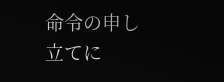命令の申し立てに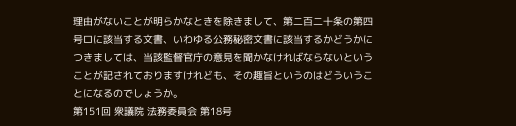理由がないことが明らかなときを除きまして、第二百二十条の第四号ロに該当する文書、いわゆる公務秘密文書に該当するかどうかにつきましては、当該監督官庁の意見を聞かなければならないということが記されておりますけれども、その趣旨というのはどういうことになるのでしょうか。
第151回 衆議院 法務委員会 第18号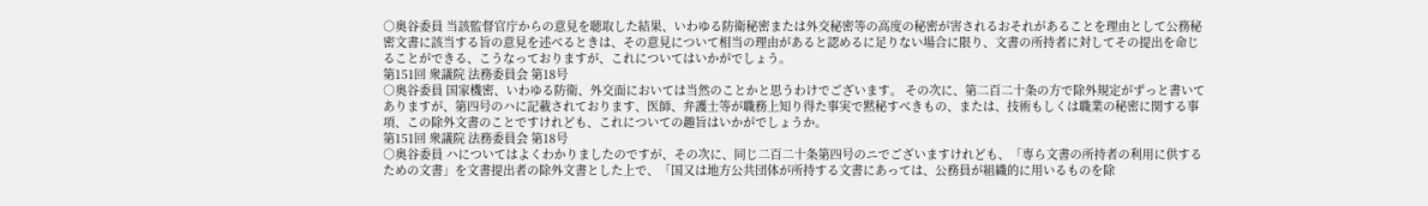○奥谷委員 当該監督官庁からの意見を聴取した結果、いわゆる防衛秘密または外交秘密等の高度の秘密が害されるおそれがあることを理由として公務秘密文書に該当する旨の意見を述べるときは、その意見について相当の理由があると認めるに足りない場合に限り、文書の所持者に対してその提出を命じることができる、こうなっておりますが、これについてはいかがでしょう。
第151回 衆議院 法務委員会 第18号
○奥谷委員 国家機密、いわゆる防衛、外交面においては当然のことかと思うわけでございます。 その次に、第二百二十条の方で除外規定がずっと書いてありますが、第四号のハに記載されております、医師、弁護士等が職務上知り得た事実で黙秘すべきもの、または、技術もしくは職業の秘密に関する事項、この除外文書のことですけれども、これについての趣旨はいかがでしょうか。
第151回 衆議院 法務委員会 第18号
○奥谷委員 ハについてはよくわかりましたのですが、その次に、同じ二百二十条第四号のニでございますけれども、「専ら文書の所持者の利用に供するための文書」を文書提出者の除外文書とした上で、「国又は地方公共団体が所持する文書にあっては、公務員が組織的に用いるものを除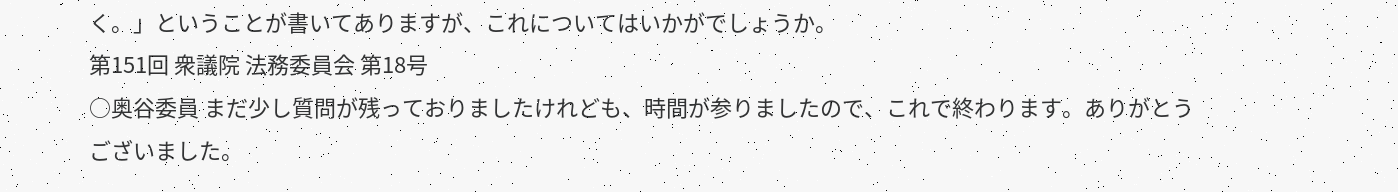く。」ということが書いてありますが、これについてはいかがでしょうか。
第151回 衆議院 法務委員会 第18号
○奥谷委員 まだ少し質問が残っておりましたけれども、時間が参りましたので、これで終わります。ありがとうございました。